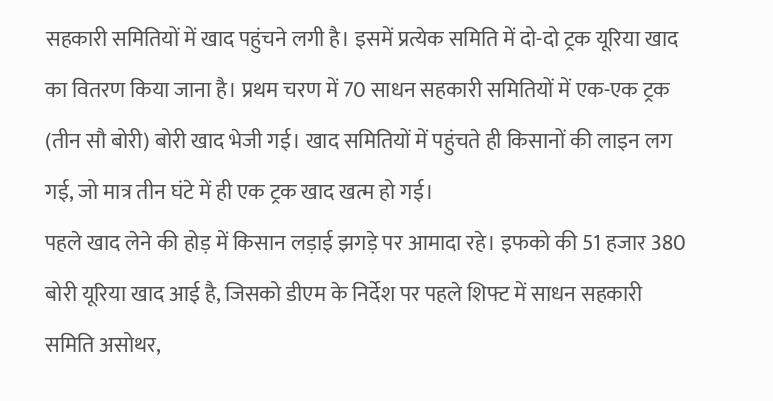सहकारी समितियों में खाद पहुंचने लगी है। इसमें प्रत्येक समिति में दो-दो ट्रक यूरिया खाद का वितरण किया जाना है। प्रथम चरण में 70 साधन सहकारी समितियों में एक-एक ट्रक (तीन सौ बोरी) बोरी खाद भेजी गई। खाद समितियों में पहुंचते ही किसानों की लाइन लग गई, जो मात्र तीन घंटे में ही एक ट्रक खाद खत्म हो गई।
पहले खाद लेने की होड़ में किसान लड़ाई झगड़े पर आमादा रहे। इफको की 51 हजार 380 बोरी यूरिया खाद आई है, जिसको डीएम के निर्देश पर पहले शिफ्ट में साधन सहकारी समिति असोथर,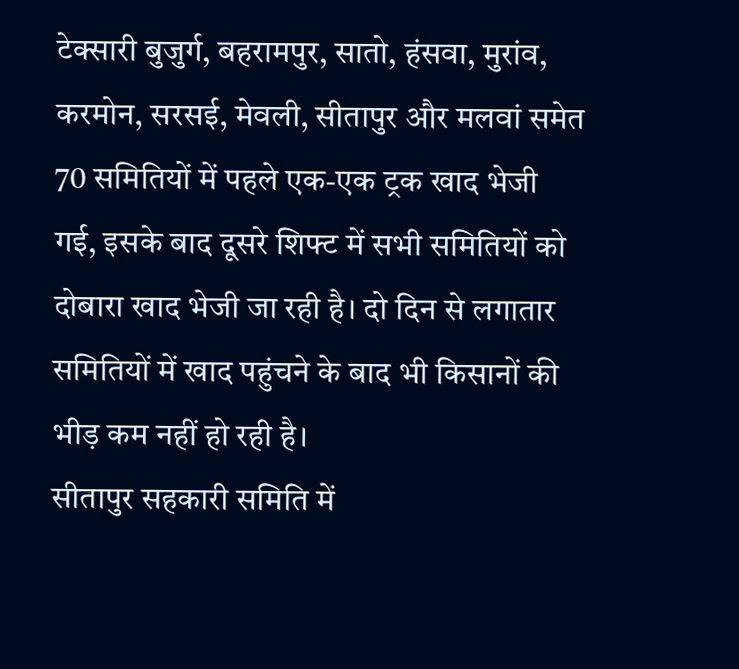टेक्सारी बुजुर्ग, बहरामपुर, सातो, हंसवा, मुरांव, करमोन, सरसई, मेवली, सीतापुर और मलवां समेत 70 समितियों में पहले एक-एक ट्रक खाद भेजी गई, इसके बाद दूसरे शिफ्ट में सभी समितियों को दोबारा खाद भेजी जा रही है। दो दिन से लगातार समितियों में खाद पहुंचने के बाद भी किसानों की भीड़ कम नहीं हो रही है।
सीतापुर सहकारी समिति में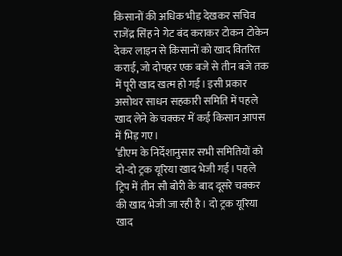किसानों की अधिक भीड़ देखकर सचिव राजेंद्र सिंह ने गेट बंद कराकर टोकन टोकेन देकर लाइन से किसानों को खाद वितरित कराई, जो दोपहर एक बजे से तीन बजे तक में पूरी खाद खत्म हो गई। इसी प्रकार असोथर साधन सहकारी समिति में पहले खाद लेने के चक्कर में कई किसान आपस में भिड़ गए।
‘डीएम के निर्देशानुसार सभी समितियों को दो-दो ट्रक यूरिया खाद भेजी गई। पहले ट्रिप में तीन सौ बोरी के बाद दूसरे चक्कर की खाद भेजी जा रही है। दो ट्रक यूरिया खाद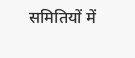समितियों में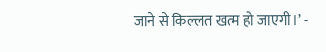जाने से किल्लत खत्म हो जाएगी।’ -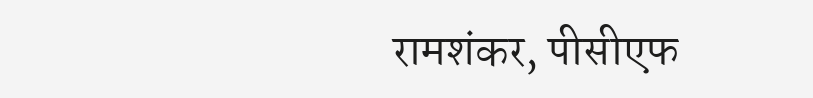रामशंकर, पीसीएफ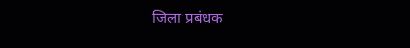जिला प्रबंधक